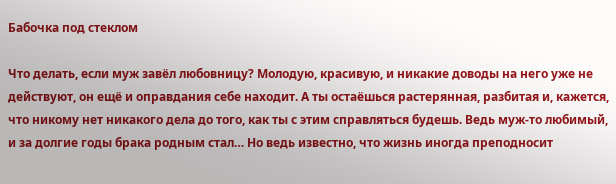Бабочка под стеклом

Что делать, если муж завёл любовницу? Молодую, красивую, и никакие доводы на него уже не действуют, он ещё и оправдания себе находит. А ты остаёшься растерянная, разбитая и, кажется, что никому нет никакого дела до того, как ты с этим справляться будешь. Ведь муж-то любимый, и за долгие годы брака родным стал… Но ведь известно, что жизнь иногда преподносит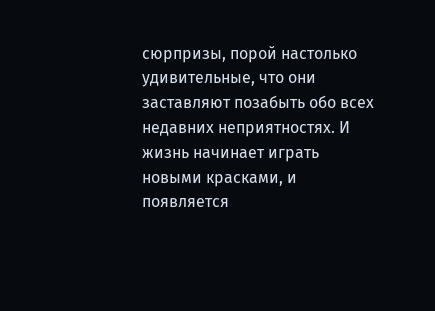сюрпризы, порой настолько удивительные, что они заставляют позабыть обо всех недавних неприятностях. И жизнь начинает играть новыми красками, и появляется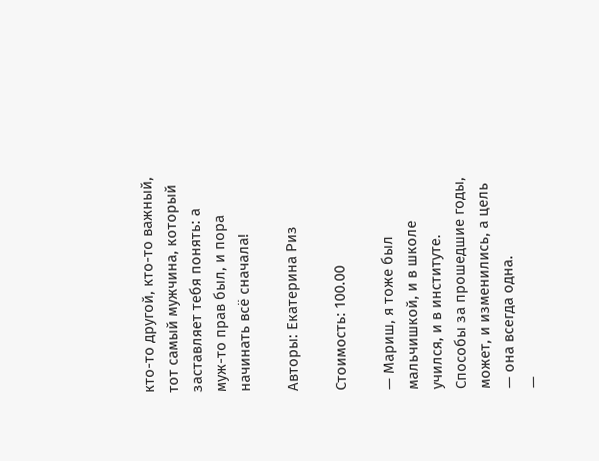кто-то другой, кто-то важный, тот самый мужчина, который заставляет тебя понять: а муж-то прав был, и пора начинать всё сначала!

Авторы: Екатерина Риз

Стоимость: 100.00

— Мариш, я тоже был мальчишкой, и в школе учился, и в институте. Способы за прошедшие годы, может, и изменились, а цель — она всегда одна.
—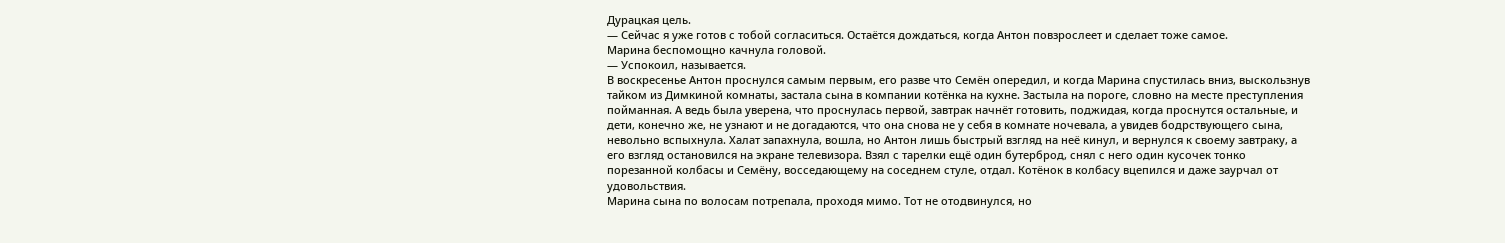Дурацкая цель.
— Сейчас я уже готов с тобой согласиться. Остаётся дождаться, когда Антон повзрослеет и сделает тоже самое.
Марина беспомощно качнула головой.
— Успокоил, называется.
В воскресенье Антон проснулся самым первым, его разве что Семён опередил, и когда Марина спустилась вниз, выскользнув тайком из Димкиной комнаты, застала сына в компании котёнка на кухне. Застыла на пороге, словно на месте преступления пойманная. А ведь была уверена, что проснулась первой, завтрак начнёт готовить, поджидая, когда проснутся остальные, и дети, конечно же, не узнают и не догадаются, что она снова не у себя в комнате ночевала, а увидев бодрствующего сына, невольно вспыхнула. Халат запахнула, вошла, но Антон лишь быстрый взгляд на неё кинул, и вернулся к своему завтраку, а его взгляд остановился на экране телевизора. Взял с тарелки ещё один бутерброд, снял с него один кусочек тонко порезанной колбасы и Семёну, восседающему на соседнем стуле, отдал. Котёнок в колбасу вцепился и даже заурчал от удовольствия.
Марина сына по волосам потрепала, проходя мимо. Тот не отодвинулся, но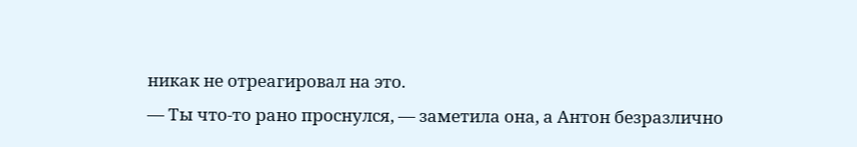никак не отреагировал на это.
— Ты что-то рано проснулся, — заметила она, а Антон безразлично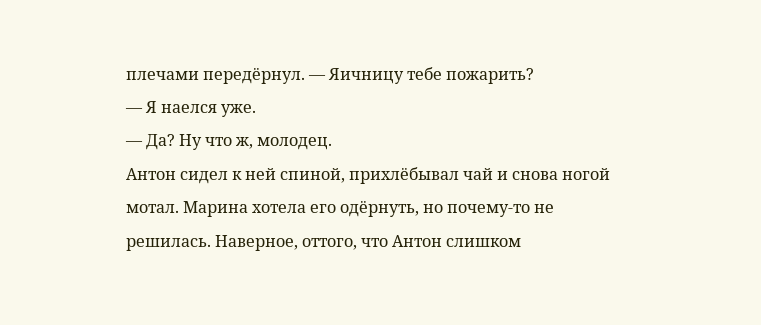плечами передёрнул. — Яичницу тебе пожарить?
— Я наелся уже.
— Да? Ну что ж, молодец.
Антон сидел к ней спиной, прихлёбывал чай и снова ногой мотал. Марина хотела его одёрнуть, но почему-то не решилась. Наверное, оттого, что Антон слишком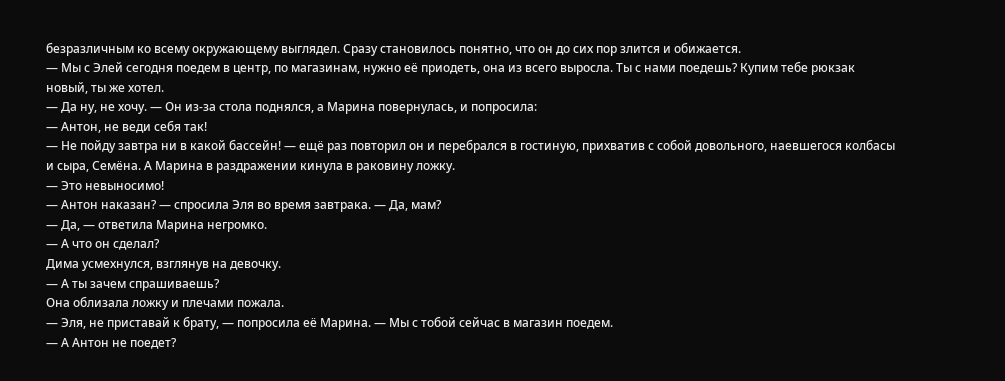безразличным ко всему окружающему выглядел. Сразу становилось понятно, что он до сих пор злится и обижается.
— Мы с Элей сегодня поедем в центр, по магазинам, нужно её приодеть, она из всего выросла. Ты с нами поедешь? Купим тебе рюкзак новый, ты же хотел.
— Да ну, не хочу. — Он из-за стола поднялся, а Марина повернулась, и попросила:
— Антон, не веди себя так!
— Не пойду завтра ни в какой бассейн! — ещё раз повторил он и перебрался в гостиную, прихватив с собой довольного, наевшегося колбасы и сыра, Семёна. А Марина в раздражении кинула в раковину ложку.
— Это невыносимо!
— Антон наказан? — спросила Эля во время завтрака. — Да, мам?
— Да, — ответила Марина негромко.
— А что он сделал?
Дима усмехнулся, взглянув на девочку.
— А ты зачем спрашиваешь?
Она облизала ложку и плечами пожала.
— Эля, не приставай к брату, — попросила её Марина. — Мы с тобой сейчас в магазин поедем.
— А Антон не поедет?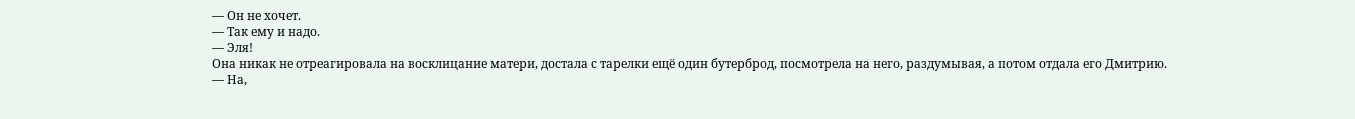— Он не хочет.
— Так ему и надо.
— Эля!
Она никак не отреагировала на восклицание матери, достала с тарелки ещё один бутерброд, посмотрела на него, раздумывая, а потом отдала его Дмитрию.
— На,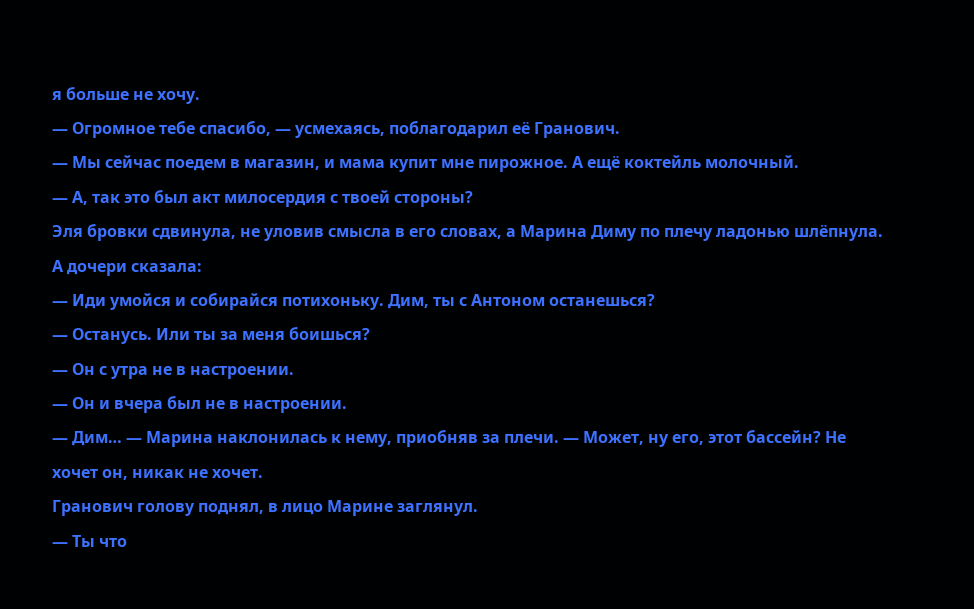я больше не хочу.
— Огромное тебе спасибо, — усмехаясь, поблагодарил её Гранович.
— Мы сейчас поедем в магазин, и мама купит мне пирожное. А ещё коктейль молочный.
— А, так это был акт милосердия с твоей стороны?
Эля бровки сдвинула, не уловив смысла в его словах, а Марина Диму по плечу ладонью шлёпнула. А дочери сказала:
— Иди умойся и собирайся потихоньку. Дим, ты с Антоном останешься?
— Останусь. Или ты за меня боишься?
— Он с утра не в настроении.
— Он и вчера был не в настроении.
— Дим… — Марина наклонилась к нему, приобняв за плечи. — Может, ну его, этот бассейн? Не хочет он, никак не хочет.
Гранович голову поднял, в лицо Марине заглянул.
— Ты что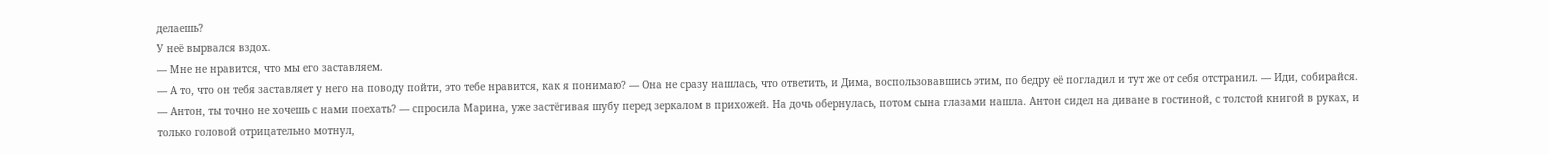делаешь?
У неё вырвался вздох.
— Мне не нравится, что мы его заставляем.
— А то, что он тебя заставляет у него на поводу пойти, это тебе нравится, как я понимаю? — Она не сразу нашлась, что ответить, и Дима, воспользовавшись этим, по бедру её погладил и тут же от себя отстранил. — Иди, собирайся.
— Антон, ты точно не хочешь с нами поехать? — спросила Марина, уже застёгивая шубу перед зеркалом в прихожей. На дочь обернулась, потом сына глазами нашла. Антон сидел на диване в гостиной, с толстой книгой в руках, и только головой отрицательно мотнул,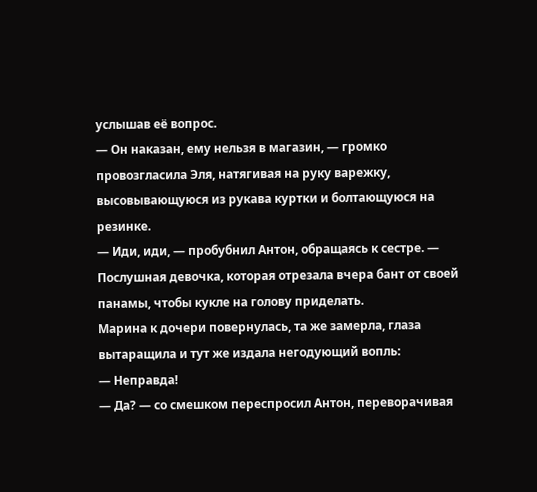услышав её вопрос.
— Он наказан, ему нельзя в магазин, — громко провозгласила Эля, натягивая на руку варежку, высовывающуюся из рукава куртки и болтающуюся на резинке.
— Иди, иди, — пробубнил Антон, обращаясь к сестре. — Послушная девочка, которая отрезала вчера бант от своей панамы, чтобы кукле на голову приделать.
Марина к дочери повернулась, та же замерла, глаза вытаращила и тут же издала негодующий вопль:
— Неправда!
— Да? — со смешком переспросил Антон, переворачивая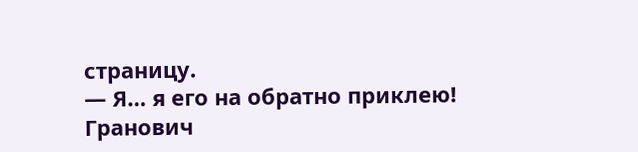страницу.
— Я… я его на обратно приклею!
Гранович